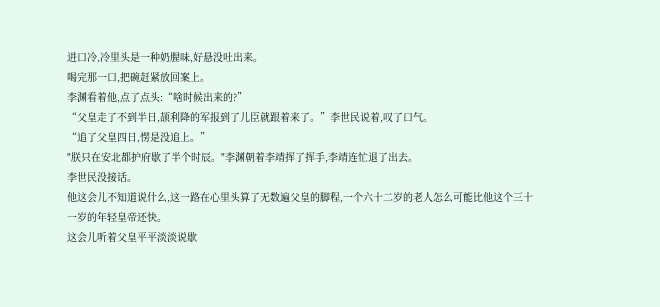进口冷,冷里头是一种奶腥味,好悬没吐出来。
喝完那一口,把碗赶紧放回案上。
李渊看着他,点了点头:“啥时候出来的?”
“父皇走了不到半日,颉利降的军报到了儿臣就跟着来了。”李世民说着,叹了口气。
“追了父皇四日,愣是没追上。”
"朕只在安北都护府歇了半个时辰。"李渊朝着李靖挥了挥手,李靖连忙退了出去。
李世民没接话。
他这会儿不知道说什么,这一路在心里头算了无数遍父皇的脚程,一个六十二岁的老人怎么可能比他这个三十一岁的年轻皇帝还快。
这会儿听着父皇平平淡淡说歇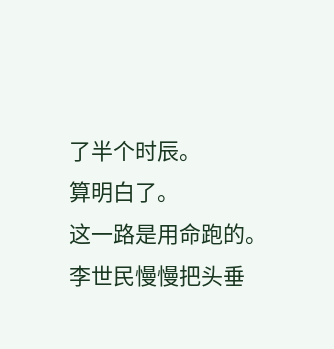了半个时辰。
算明白了。
这一路是用命跑的。
李世民慢慢把头垂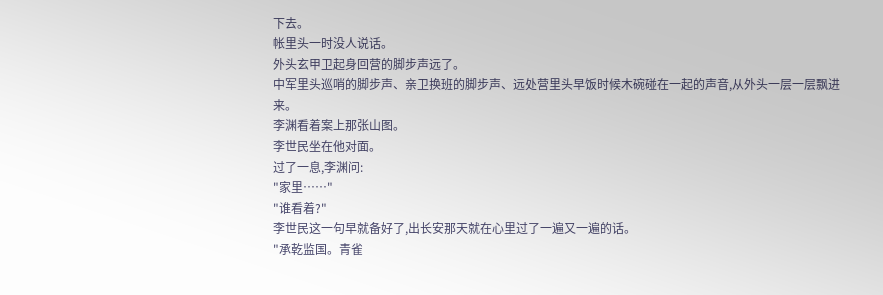下去。
帐里头一时没人说话。
外头玄甲卫起身回营的脚步声远了。
中军里头巡哨的脚步声、亲卫换班的脚步声、远处营里头早饭时候木碗碰在一起的声音,从外头一层一层飘进来。
李渊看着案上那张山图。
李世民坐在他对面。
过了一息,李渊问:
"家里……"
"谁看着?"
李世民这一句早就备好了,出长安那天就在心里过了一遍又一遍的话。
"承乾监国。青雀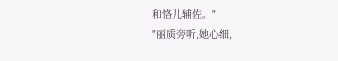和恪儿辅佐。"
"丽质旁听,她心细,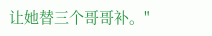让她替三个哥哥补。"